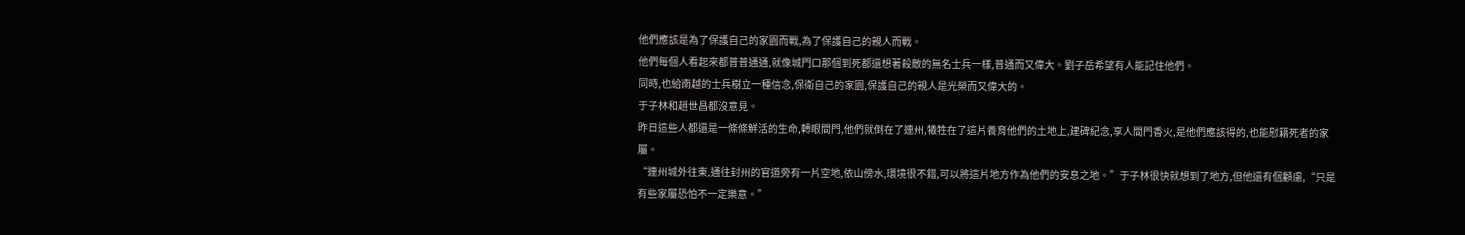他們應該是為了保護自己的家園而戰,為了保護自己的親人而戰。
他們每個人看起來都普普通通,就像城門口那個到死都還想著殺敵的無名士兵一樣,普通而又偉大。劉子岳希望有人能記住他們。
同時,也給南越的士兵樹立一種信念,保衛自己的家園,保護自己的親人是光榮而又偉大的。
于子林和趙世昌都沒意見。
昨日這些人都還是一條條鮮活的生命,轉眼間門,他們就倒在了連州,犧牲在了這片養育他們的土地上,建碑紀念,享人間門香火,是他們應該得的,也能慰籍死者的家屬。
“連州城外往東,通往封州的官道旁有一片空地,依山傍水,環境很不錯,可以將這片地方作為他們的安息之地。”于子林很快就想到了地方,但他還有個顧慮,“只是有些家屬恐怕不一定樂意。”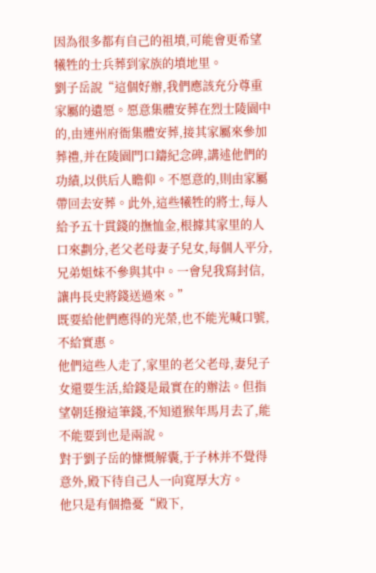因為很多都有自己的祖墳,可能會更希望犧牲的士兵葬到家族的墳地里。
劉子岳說“這個好辦,我們應該充分尊重家屬的遺愿。愿意集體安葬在烈士陵園中的,由連州府衙集體安葬,接其家屬來參加葬禮,并在陵園門口鑄紀念碑,講述他們的功績,以供后人瞻仰。不愿意的,則由家屬帶回去安葬。此外,這些犧牲的將士,每人給予五十貫錢的撫恤金,根據其家里的人口來劃分,老父老母妻子兒女,每個人平分,兄弟姐妹不參與其中。一會兒我寫封信,讓冉長史將錢送過來。”
既要給他們應得的光榮,也不能光喊口號,不給實惠。
他們這些人走了,家里的老父老母,妻兒子女還要生活,給錢是最實在的辦法。但指望朝廷撥這筆錢,不知道猴年馬月去了,能不能要到也是兩說。
對于劉子岳的慷慨解囊,于子林并不覺得意外,殿下待自己人一向寬厚大方。
他只是有個擔憂“殿下,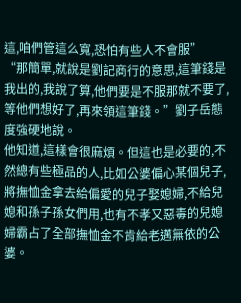這,咱們管這么寬,恐怕有些人不會服”
“那簡單,就說是劉記商行的意思,這筆錢是我出的,我說了算,他們要是不服那就不要了,等他們想好了,再來領這筆錢。”劉子岳態度強硬地說。
他知道,這樣會很麻煩。但這也是必要的,不然總有些極品的人,比如公婆偏心某個兒子,將撫恤金拿去給偏愛的兒子娶媳婦,不給兒媳和孫子孫女們用,也有不孝又惡毒的兒媳婦霸占了全部撫恤金不肯給老邁無依的公婆。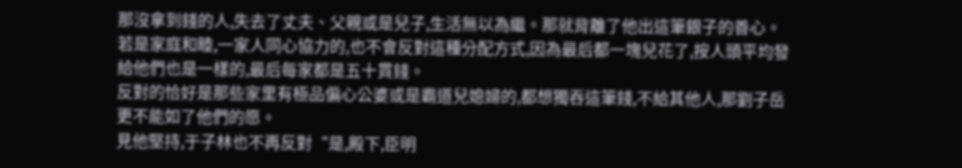那沒拿到錢的人,失去了丈夫、父親或是兒子,生活無以為繼。那就背離了他出這筆銀子的善心。
若是家庭和睦,一家人同心協力的,也不會反對這種分配方式,因為最后都一塊兒花了,按人頭平均發給他們也是一樣的,最后每家都是五十貫錢。
反對的恰好是那些家里有極品偏心公婆或是霸道兒媳婦的,都想獨吞這筆錢,不給其他人,那劉子岳更不能如了他們的愿。
見他堅持,于子林也不再反對“是,殿下,臣明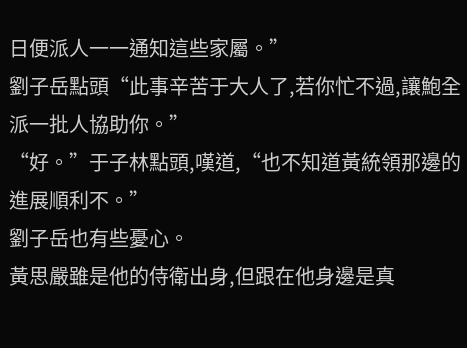日便派人一一通知這些家屬。”
劉子岳點頭“此事辛苦于大人了,若你忙不過,讓鮑全派一批人協助你。”
“好。”于子林點頭,嘆道,“也不知道黃統領那邊的進展順利不。”
劉子岳也有些憂心。
黃思嚴雖是他的侍衛出身,但跟在他身邊是真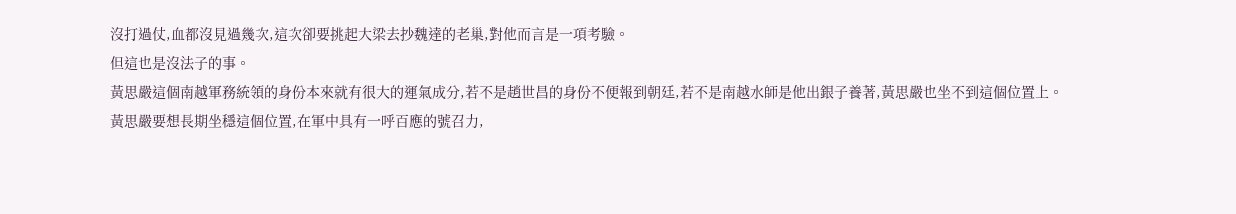沒打過仗,血都沒見過幾次,這次卻要挑起大梁去抄魏達的老巢,對他而言是一項考驗。
但這也是沒法子的事。
黃思嚴這個南越軍務統領的身份本來就有很大的運氣成分,若不是趙世昌的身份不便報到朝廷,若不是南越水師是他出銀子養著,黃思嚴也坐不到這個位置上。
黃思嚴要想長期坐穩這個位置,在軍中具有一呼百應的號召力,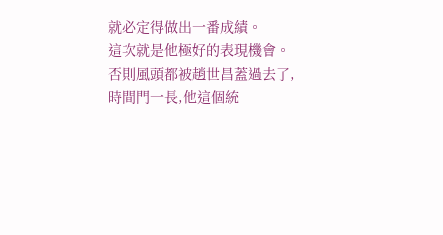就必定得做出一番成績。
這次就是他極好的表現機會。
否則風頭都被趙世昌蓋過去了,時間門一長,他這個統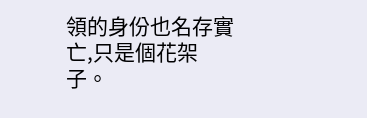領的身份也名存實亡,只是個花架子。